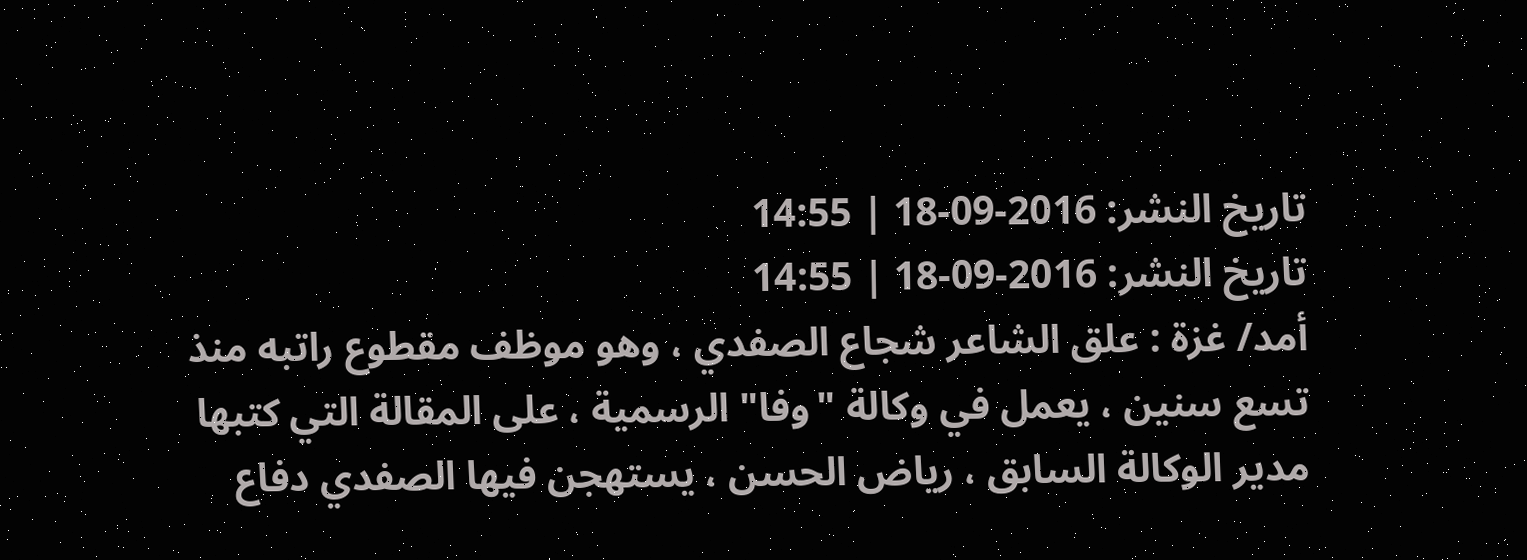تاريخ النشر: 2016-09-18 | 14:55
تاريخ النشر: 2016-09-18 | 14:55
أمد/ غزة : علق الشاعر شجاع الصفدي ، وهو موظف مقطوع راتبه منذ تسع سنين ، يعمل في وكالة "وفا" الرسمية ، على المقالة التي كتبها مدير الوكالة السابق ، رياض الحسن ، يستهجن فيها الصفدي دفاع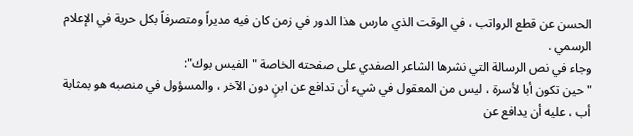الحسن عن قطع الرواتب ، في الوقت الذي مارس هذا الدور في زمن كان فيه مديراً ومتصرفاً بكل حرية في الإعلام الرسمي .
وجاء في نص الرسالة التي نشرها الشاعر الصفدي على صفحته الخاصة "الفيس بوك":
" حين تكون أبا لأسرة ، ليس من المعقول في شيء أن تدافع عن ابنٍ دون الآخر ، والمسؤول في منصبه هو بمثابة أب ، عليه أن يدافع عن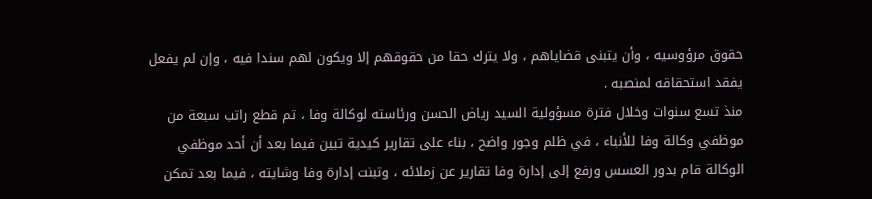حقوق مرؤوسيه ، وأن يتبنى قضاياهم ، ولا يترك حقا من حقوقهم إلا ويكون لهم سندا فيه ، وإن لم يفعل يفقد استحقاقه لمنصبه .
منذ تسع سنوات وخلال فترة مسؤولية السيد رياض الحسن ورئاسته لوكالة وفا ، تم قطع راتب سبعة من موظفي وكالة وفا للأنباء ، في ظلم وجور واضح ، بناء على تقارير كيدية تبين فيما بعد أن أحد موظفي الوكالة قام بدور العسس ورفع إلى إدارة وفا تقارير عن زملائه ، وتبنت إدارة وفا وشايته ، فيما بعد تمكن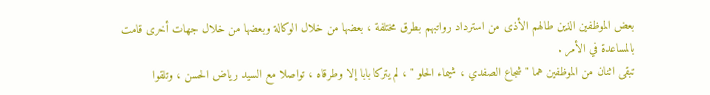بعض الموظفين الذين طالهم الأذى من استرداد رواتبهم بطرق مختلفة ، بعضها من خلال الوكالة وبعضها من خلال جهات أخرى قامت بالمساعدة في الأمر .
تبقى اثنان من الموظفين هما " شجاع الصفدي ، شيماء الحلو " ، لم يتركا بابا إلا وطرقاه ، تواصلا مع السيد رياض الحسن ، وتلقوا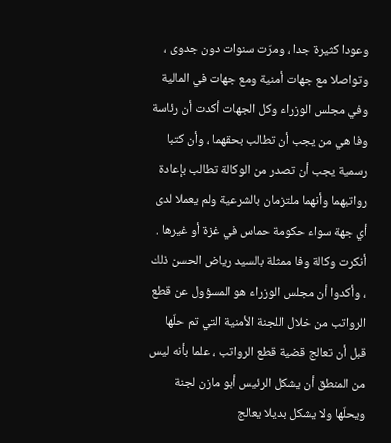وعودا كثيرة جدا ، ومرّت سنوات دون جدوى ، وتواصلا مع جهات أمنية ومع جهات في المالية وفي مجلس الوزراء وكل الجهات أكدت أن رئاسة وفا هي من يجب أن تطالب بحقهما ، وأن كتبا رسمية يجب أن تصدر من الوكالة تطالب بإعادة رواتبهما وأنهما ملتزمان بالشرعية ولم يعملا لدى أي جهة سواء حكومة حماس في غزة أو غيرها .
أنكرت وكالة وفا ممثلة بالسيد رياض الحسن ذلك ، وأكدوا أن مجلس الوزراء هو المسؤول عن قطع الرواتب من خلال اللجنة الأمنية التي تم حلّها قبل أن تعالج قضية قطع الرواتب ، علما بأنه ليس من المنطق أن يشكل الرئيس أبو مازن لجنة ويحلّها ولا يشكل بديلا يعالج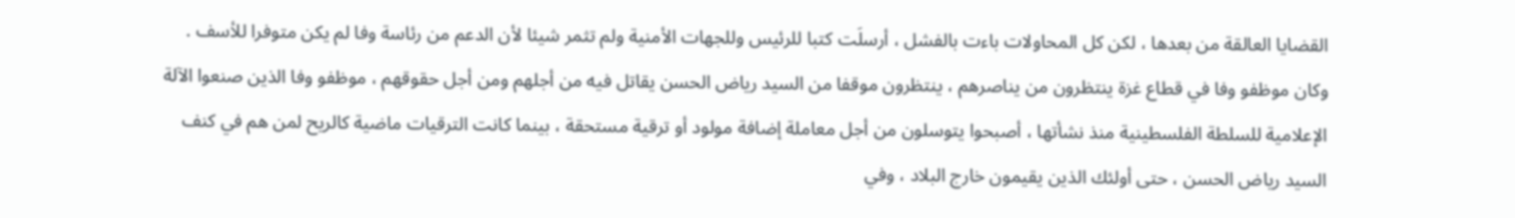القضايا العالقة من بعدها ، لكن كل المحاولات باءت بالفشل ، أرسلَت كتبا للرئيس وللجهات الأمنية ولم تثمر شيئا لأن الدعم من رئاسة وفا لم يكن متوفرا للأسف .
وكان موظفو وفا في قطاع غزة ينتظرون من يناصرهم ، ينتظرون موقفا من السيد رياض الحسن يقاتل فيه من أجلهم ومن أجل حقوقهم ، موظفو وفا الذين صنعوا الآلة الإعلامية للسلطة الفلسطينية منذ نشأتها ، أصبحوا يتوسلون من أجل معاملة إضافة مولود أو ترقية مستحقة ، بينما كانت الترقيات ماضية كالريح لمن هم في كنف السيد رياض الحسن ، حتى أولئك الذين يقيمون خارج البلاد ، وفي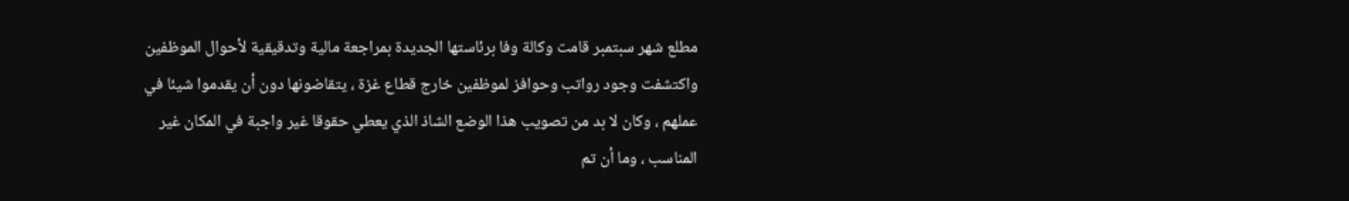مطلع شهر سبتمبر قامت وكالة وفا برئاستها الجديدة بمراجعة مالية وتدقيقية لأحوال الموظفين واكتشفت وجود رواتب وحوافز لموظفين خارج قطاع غزة ، يتقاضونها دون أن يقدموا شيئا في عملهم ، وكان لا بد من تصويب هذا الوضع الشاذ الذي يعطي حقوقا غير واجبة في المكان غير المناسب ، وما أن تم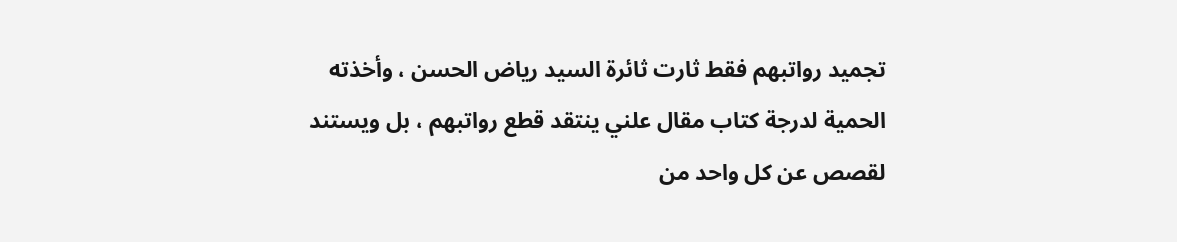تجميد رواتبهم فقط ثارت ثائرة السيد رياض الحسن ، وأخذته الحمية لدرجة كتاب مقال علني ينتقد قطع رواتبهم ، بل ويستند لقصص عن كل واحد من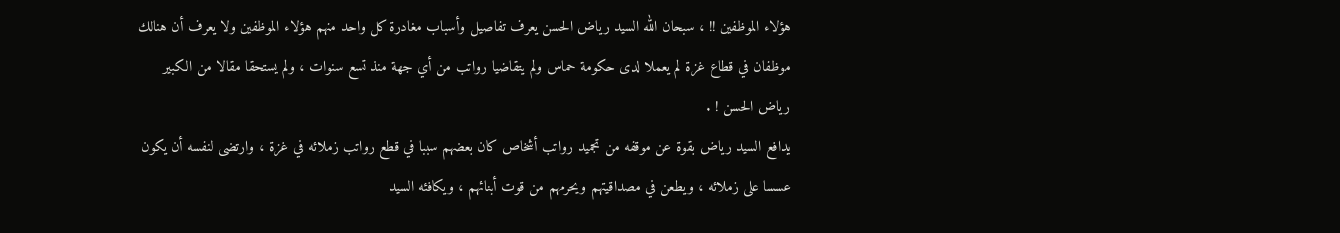هؤلاء الموظفين !! ، سبحان الله السيد رياض الحسن يعرف تفاصيل وأسباب مغادرة كل واحد منهم هؤلاء الموظفين ولا يعرف أن هنالك موظفان في قطاع غزة لم يعملا لدى حكومة حماس ولم يتقاضيا رواتب من أي جهة منذ تسع سنوات ، ولم يستحقا مقالا من الكبير رياض الحسن ! .
يدافع السيد رياض بقوة عن موقفه من تجميد رواتب أشخاص كان بعضهم سببا في قطع رواتب زملائه في غزة ، وارتضى لنفسه أن يكون عسسا على زملائه ، ويطعن في مصداقيتهم ويحرمهم من قوت أبنائهم ، ويكافئه السيد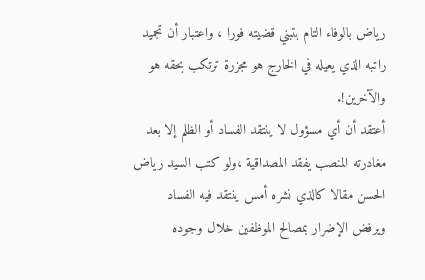رياض بالوفاء التام بتبني قضيته فورا ، واعتبار أن تجميد راتبه الذي يعيله في الخارج هو مجزرة ترتكب بحقه هو والآخرين!.
أعتقد أن أي مسؤول لا ينتقد الفساد أو الظلم إلا بعد مغادرته المنصب يفقد المصداقية ،ولو كتب السيد رياض الحسن مقالا كالذي نشره أمس ينتقد فيه الفساد ويرفض الإضرار بمصالح الموظفين خلال وجوده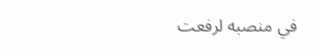في منصبه لرفعت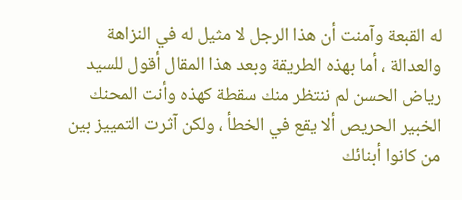له القبعة وآمنت أن هذا الرجل لا مثيل له في النزاهة والعدالة ، أما بهذه الطريقة وبعد هذا المقال أقول للسيد رياض الحسن لم ننتظر منك سقطة كهذه وأنت المحنك الخبير الحريص ألا يقع في الخطأ ، ولكن آثرت التمييز بين من كانوا أبنائك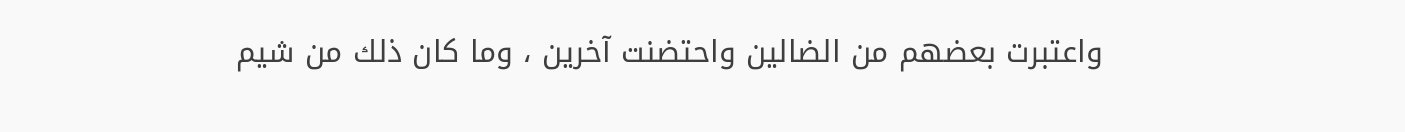واعتبرت بعضهم من الضالين واحتضنت آخرين ، وما كان ذلك من شيم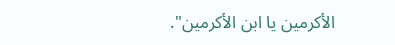الأكرمين يا ابن الأكرمين".